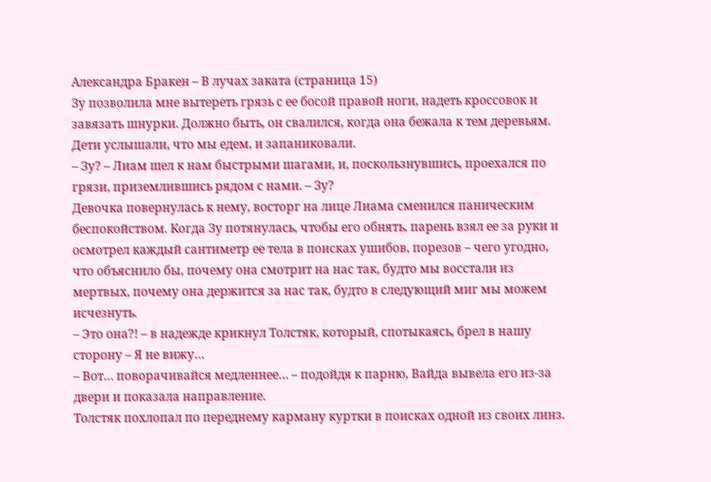Александра Бракен – В лучах заката (страница 15)
Зу позволила мне вытереть грязь с ее босой правой ноги, надеть кроссовок и завязать шнурки. Должно быть, он свалился, когда она бежала к тем деревьям. Дети услышали, что мы едем, и запаниковали.
– Зу? – Лиам шел к нам быстрыми шагами, и, поскользнувшись, проехался по грязи, приземлившись рядом с нами. – Зу?
Девочка повернулась к нему, восторг на лице Лиама сменился паническим беспокойством. Когда Зу потянулась, чтобы его обнять, парень взял ее за руки и осмотрел каждый сантиметр ее тела в поисках ушибов, порезов – чего угодно, что объяснило бы, почему она смотрит на нас так, будто мы восстали из мертвых, почему она держится за нас так, будто в следующий миг мы можем исчезнуть.
– Это она?! – в надежде крикнул Толстяк, который, спотыкаясь, брел в нашу сторону – Я не вижу…
– Вот… поворачивайся медленнее… – подойдя к парню, Вайда вывела его из-за двери и показала направление.
Толстяк похлопал по переднему карману куртки в поисках одной из своих линз.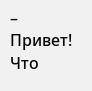– Привет! Что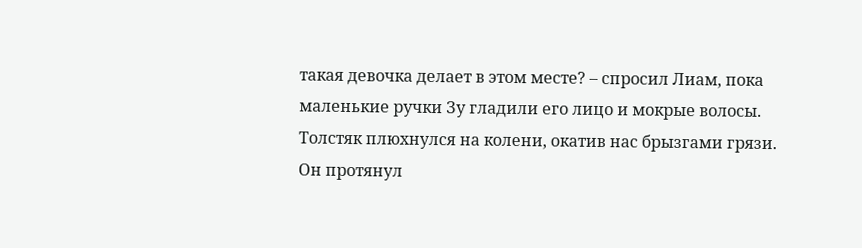такая девочка делает в этом месте? – спросил Лиам, пока маленькие ручки Зу гладили его лицо и мокрые волосы.
Толстяк плюхнулся на колени, окатив нас брызгами грязи. Он протянул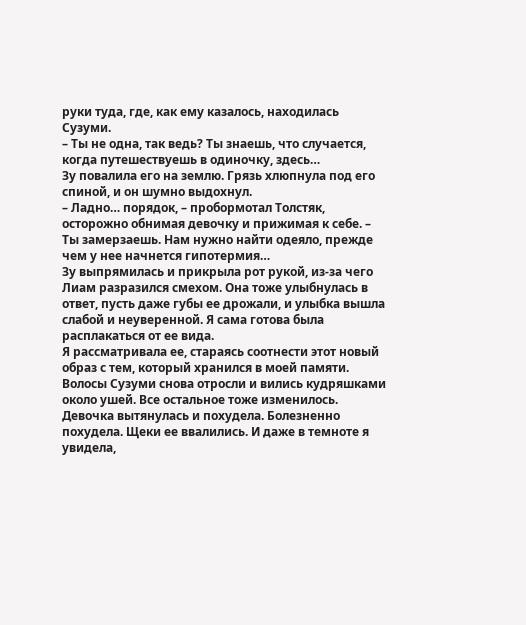руки туда, где, как ему казалось, находилась Сузуми.
– Ты не одна, так ведь? Ты знаешь, что случается, когда путешествуешь в одиночку, здесь…
Зу повалила его на землю. Грязь хлюпнула под его спиной, и он шумно выдохнул.
– Ладно… порядок, – пробормотал Толстяк, осторожно обнимая девочку и прижимая к себе. – Ты замерзаешь. Нам нужно найти одеяло, прежде чем у нее начнется гипотермия…
Зу выпрямилась и прикрыла рот рукой, из-за чего Лиам разразился смехом. Она тоже улыбнулась в ответ, пусть даже губы ее дрожали, и улыбка вышла слабой и неуверенной. Я сама готова была расплакаться от ее вида.
Я рассматривала ее, стараясь соотнести этот новый образ с тем, который хранился в моей памяти. Волосы Сузуми снова отросли и вились кудряшками около ушей. Все остальное тоже изменилось. Девочка вытянулась и похудела. Болезненно похудела. Щеки ее ввалились. И даже в темноте я увидела,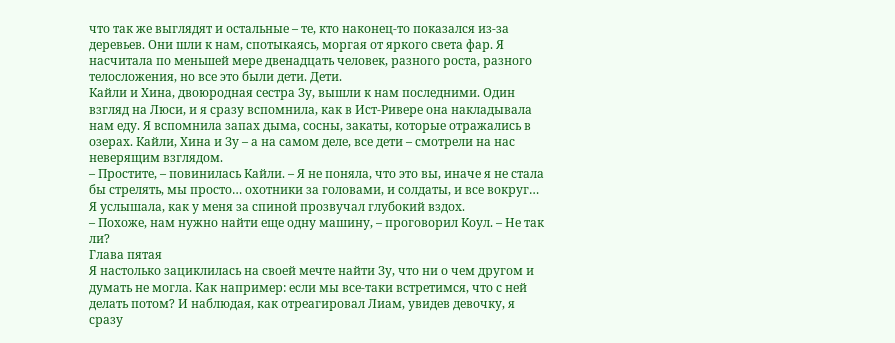что так же выглядят и остальные – те, кто наконец-то показался из-за деревьев. Они шли к нам, спотыкаясь, моргая от яркого света фар. Я насчитала по меньшей мере двенадцать человек, разного роста, разного телосложения, но все это были дети. Дети.
Кайли и Хина, двоюродная сестра Зу, вышли к нам последними. Один взгляд на Люси, и я сразу вспомнила, как в Ист-Ривере она накладывала нам еду. Я вспомнила запах дыма, сосны, закаты, которые отражались в озерах. Кайли, Хина и Зу – а на самом деле, все дети – смотрели на нас неверящим взглядом.
– Простите, – повинилась Кайли. – Я не поняла, что это вы, иначе я не стала бы стрелять, мы просто… охотники за головами, и солдаты, и все вокруг…
Я услышала, как у меня за спиной прозвучал глубокий вздох.
– Похоже, нам нужно найти еще одну машину, – проговорил Коул. – Не так ли?
Глава пятая
Я настолько зациклилась на своей мечте найти Зу, что ни о чем другом и думать не могла. Как например: если мы все-таки встретимся, что с ней делать потом? И наблюдая, как отреагировал Лиам, увидев девочку, я сразу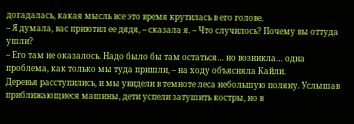догадалась, какая мысль все это время крутилась в его голове.
– Я думала, вас приютил ее дядя, – сказала я. – Что случилось? Почему вы оттуда ушли?
– Его там не оказалось. Надо было бы там остаться… но возникла… одна проблема, как только мы туда пришли, – на ходу объясняла Кайли.
Деревья расступились, и мы увидели в темноте леса небольшую поляну. Услышав приближающиеся машины, дети успели затушить костры, но в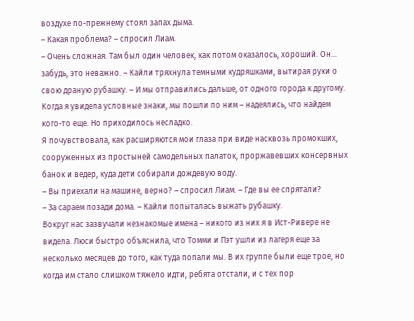воздухе по-прежнему стоял запах дыма.
– Какая проблема? – спросил Лиам.
– Очень сложная. Там был один человек, как потом оказалось, хороший. Он… забудь, это неважно. – Кайли тряхнула темными кудряшками, вытирая руки о свою драную рубашку. – И мы отправились дальше, от одного города к другому. Когда я увидела условные знаки, мы пошли по ним – надеялись, что найдем кого-то еще. Но приходилось несладко.
Я почувствовала, как расширяются мои глаза при виде насквозь промокших, сооруженных из простыней самодельных палаток, проржавевших консервных банок и ведер, куда дети собирали дождевую воду.
– Вы приехали на машине, верно? – спросил Лиам. – Где вы ее спрятали?
– За сараем позади дома. – Кайли попыталась выжать рубашку.
Вокруг нас зазвучали незнакомые имена – никого из них я в Ист-Ривере не видела. Люси быстро объяснила, что Томми и Пэт ушли из лагеря еще за несколько месяцев до того, как туда попали мы. В их группе были еще трое, но когда им стало слишком тяжело идти, ребята отстали, и с тех пор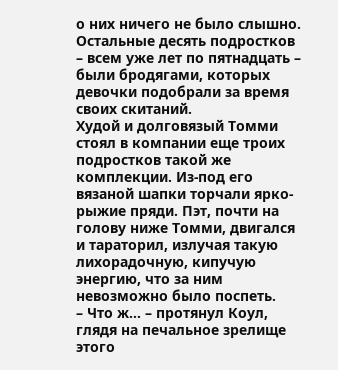о них ничего не было слышно. Остальные десять подростков – всем уже лет по пятнадцать – были бродягами, которых девочки подобрали за время своих скитаний.
Худой и долговязый Томми стоял в компании еще троих подростков такой же комплекции. Из-под его вязаной шапки торчали ярко-рыжие пряди. Пэт, почти на голову ниже Томми, двигался и тараторил, излучая такую лихорадочную, кипучую энергию, что за ним невозможно было поспеть.
– Что ж… – протянул Коул, глядя на печальное зрелище этого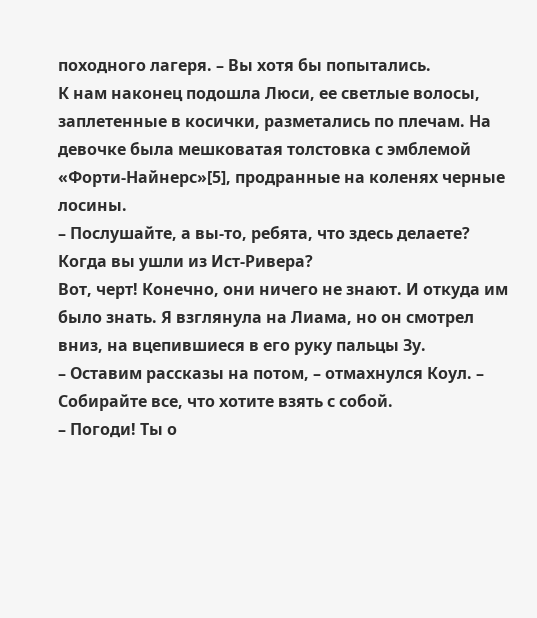походного лагеря. – Вы хотя бы попытались.
К нам наконец подошла Люси, ее светлые волосы, заплетенные в косички, разметались по плечам. На девочке была мешковатая толстовка с эмблемой «Форти-Найнерс»[5], продранные на коленях черные лосины.
– Послушайте, а вы-то, ребята, что здесь делаете? Когда вы ушли из Ист-Ривера?
Вот, черт! Конечно, они ничего не знают. И откуда им было знать. Я взглянула на Лиама, но он смотрел вниз, на вцепившиеся в его руку пальцы Зу.
– Оставим рассказы на потом, – отмахнулся Коул. – Собирайте все, что хотите взять с собой.
– Погоди! Ты о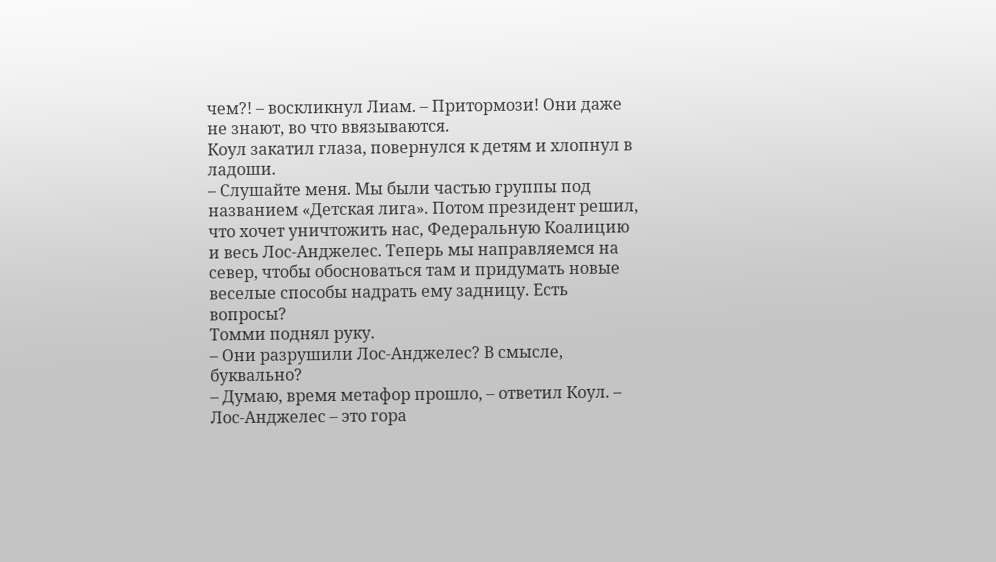чем?! – воскликнул Лиам. – Притормози! Они даже не знают, во что ввязываются.
Коул закатил глаза, повернулся к детям и хлопнул в ладоши.
– Слушайте меня. Мы были частью группы под названием «Детская лига». Потом президент решил, что хочет уничтожить нас, Федеральную Коалицию и весь Лос-Анджелес. Теперь мы направляемся на север, чтобы обосноваться там и придумать новые веселые способы надрать ему задницу. Есть вопросы?
Томми поднял руку.
– Они разрушили Лос-Анджелес? В смысле, буквально?
– Думаю, время метафор прошло, – ответил Коул. – Лос-Анджелес – это гора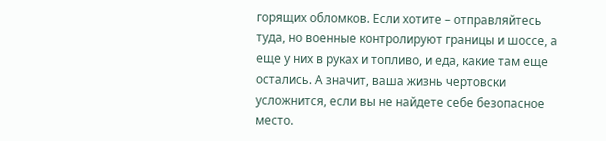горящих обломков. Если хотите – отправляйтесь туда, но военные контролируют границы и шоссе, а еще у них в руках и топливо, и еда, какие там еще остались. А значит, ваша жизнь чертовски усложнится, если вы не найдете себе безопасное место.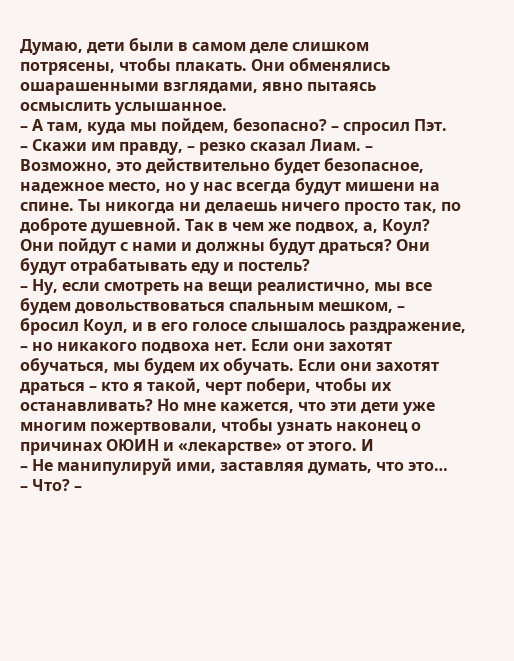Думаю, дети были в самом деле слишком потрясены, чтобы плакать. Они обменялись ошарашенными взглядами, явно пытаясь осмыслить услышанное.
– А там, куда мы пойдем, безопасно? – спросил Пэт.
– Скажи им правду, – резко сказал Лиам. – Возможно, это действительно будет безопасное, надежное место, но у нас всегда будут мишени на спине. Ты никогда ни делаешь ничего просто так, по доброте душевной. Так в чем же подвох, а, Коул? Они пойдут с нами и должны будут драться? Они будут отрабатывать еду и постель?
– Ну, если смотреть на вещи реалистично, мы все будем довольствоваться спальным мешком, – бросил Коул, и в его голосе слышалось раздражение, – но никакого подвоха нет. Если они захотят обучаться, мы будем их обучать. Если они захотят драться – кто я такой, черт побери, чтобы их останавливать? Но мне кажется, что эти дети уже многим пожертвовали, чтобы узнать наконец о причинах ОЮИН и «лекарстве» от этого. И
– Не манипулируй ими, заставляя думать, что это…
– Что? –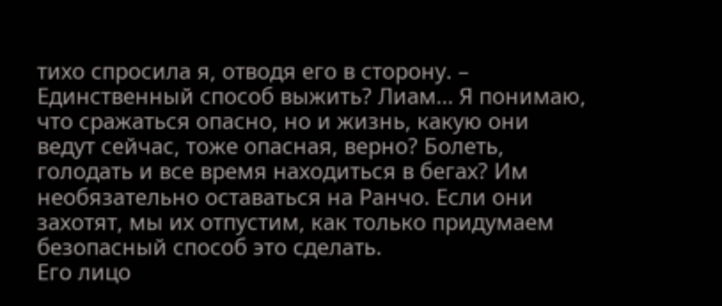тихо спросила я, отводя его в сторону. – Единственный способ выжить? Лиам… Я понимаю, что сражаться опасно, но и жизнь, какую они ведут сейчас, тоже опасная, верно? Болеть, голодать и все время находиться в бегах? Им необязательно оставаться на Ранчо. Если они захотят, мы их отпустим, как только придумаем безопасный способ это сделать.
Его лицо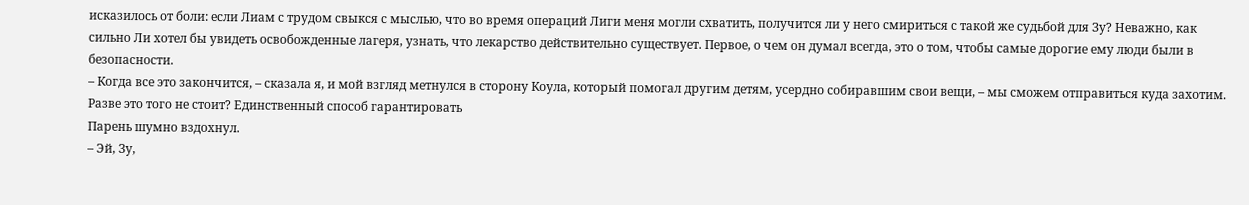исказилось от боли: если Лиам с трудом свыкся с мыслью, что во время операций Лиги меня могли схватить, получится ли у него смириться с такой же судьбой для Зу? Неважно, как сильно Ли хотел бы увидеть освобожденные лагеря, узнать, что лекарство действительно существует. Первое, о чем он думал всегда, это о том, чтобы самые дорогие ему люди были в безопасности.
– Когда все это закончится, – сказала я, и мой взгляд метнулся в сторону Коула, который помогал другим детям, усердно собиравшим свои вещи, – мы сможем отправиться куда захотим. Разве это того не стоит? Единственный способ гарантировать
Парень шумно вздохнул.
– Эй, Зу,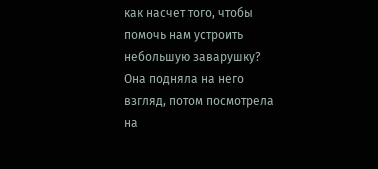как насчет того, чтобы помочь нам устроить небольшую заварушку?
Она подняла на него взгляд, потом посмотрела на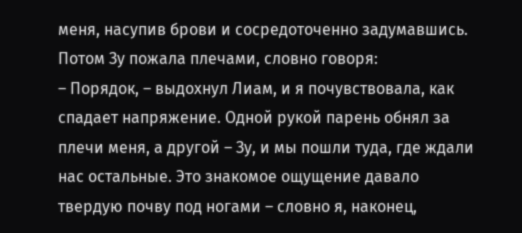меня, насупив брови и сосредоточенно задумавшись. Потом Зу пожала плечами, словно говоря:
– Порядок, – выдохнул Лиам, и я почувствовала, как спадает напряжение. Одной рукой парень обнял за плечи меня, а другой – Зу, и мы пошли туда, где ждали нас остальные. Это знакомое ощущение давало твердую почву под ногами – словно я, наконец,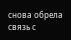снова обрела связь с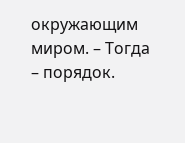окружающим миром. – Тогда – порядок.